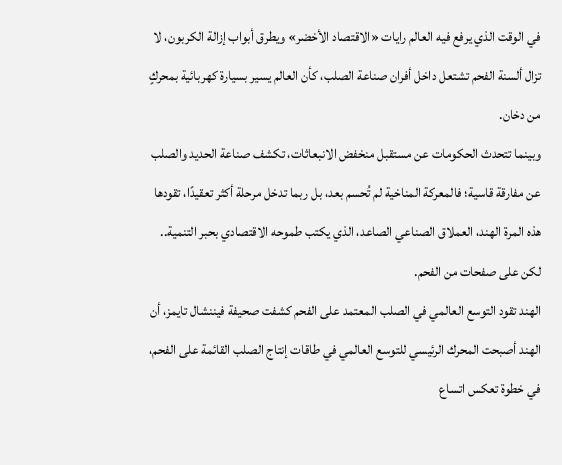في الوقت الذي يرفع فيه العالم رايات «الاقتصاد الأخضر» ويطرق أبواب إزالة الكربون، لا تزال ألسنة الفحم تشتعل داخل أفران صناعة الصلب، كأن العالم يسير بسيارة كهربائية بمحركٍ من دخان.
وبينما تتحدث الحكومات عن مستقبل منخفض الانبعاثات، تكشف صناعة الحديد والصلب عن مفارقة قاسية؛ فالمعركة المناخية لم تُحسم بعد، بل ربما تدخل مرحلة أكثر تعقيدًا، تقودها هذه المرة الهند، العملاق الصناعي الصاعد، الذي يكتب طموحه الاقتصادي بحبر التنمية.. لكن على صفحات من الفحم.
الهند تقود التوسع العالمي في الصلب المعتمد على الفحم كشفت صحيفة فيننشال تايمز، أن الهند أصبحت المحرك الرئيسي للتوسع العالمي في طاقات إنتاج الصلب القائمة على الفحم، في خطوة تعكس اتساع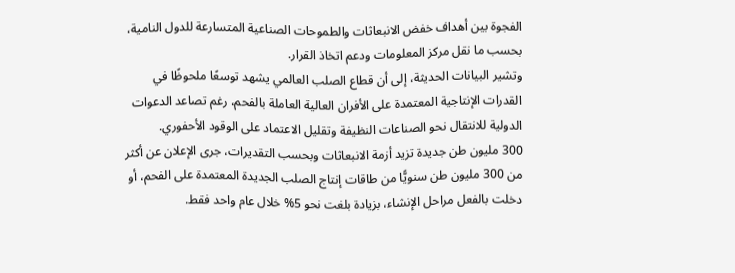الفجوة بين أهداف خفض الانبعاثات والطموحات الصناعية المتسارعة للدول النامية، بحسب ما نقل مركز المعلومات ودعم اتخاذ القرار.
وتشير البيانات الحديثة، إلى أن قطاع الصلب العالمي يشهد توسعًا ملحوظًا في القدرات الإنتاجية المعتمدة على الأفران العالية العاملة بالفحم، رغم تصاعد الدعوات الدولية للانتقال نحو الصناعات النظيفة وتقليل الاعتماد على الوقود الأحفوري.
300 مليون طن جديدة تزيد أزمة الانبعاثات وبحسب التقديرات، جرى الإعلان عن أكثر من 300 مليون طن سنويًّا من طاقات إنتاج الصلب الجديدة المعتمدة على الفحم، أو دخلت بالفعل مراحل الإنشاء، بزيادة بلغت نحو 5% خلال عام واحد فقط.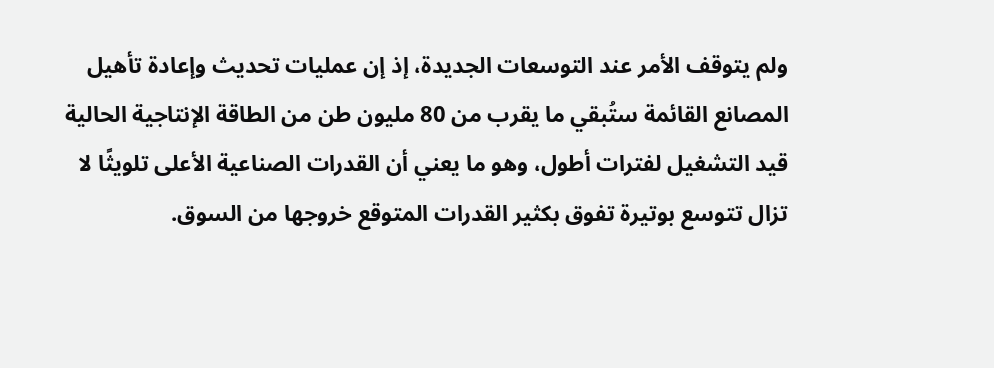ولم يتوقف الأمر عند التوسعات الجديدة، إذ إن عمليات تحديث وإعادة تأهيل المصانع القائمة ستُبقي ما يقرب من 80 مليون طن من الطاقة الإنتاجية الحالية قيد التشغيل لفترات أطول، وهو ما يعني أن القدرات الصناعية الأعلى تلويثًا لا تزال تتوسع بوتيرة تفوق بكثير القدرات المتوقع خروجها من السوق.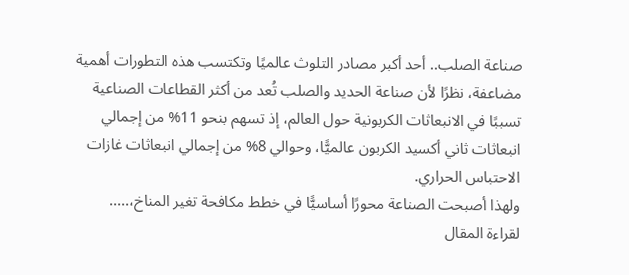صناعة الصلب.. أحد أكبر مصادر التلوث عالميًا وتكتسب هذه التطورات أهمية مضاعفة، نظرًا لأن صناعة الحديد والصلب تُعد من أكثر القطاعات الصناعية تسببًا في الانبعاثات الكربونية حول العالم، إذ تسهم بنحو 11% من إجمالي انبعاثات ثاني أكسيد الكربون عالميًّا، وحوالي 8% من إجمالي انبعاثات غازات الاحتباس الحراري.
ولهذا أصبحت الصناعة محورًا أساسيًّا في خطط مكافحة تغير المناخ،.....
لقراءة المقال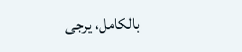بالكامل، يرجى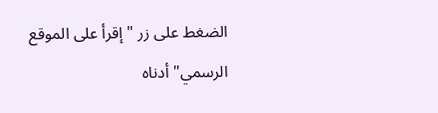الضغط على زر "إقرأ على الموقع الرسمي" أدناه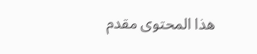هذا المحتوى مقدم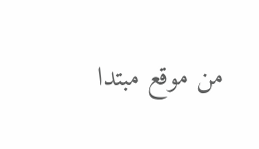من موقع مبتدا